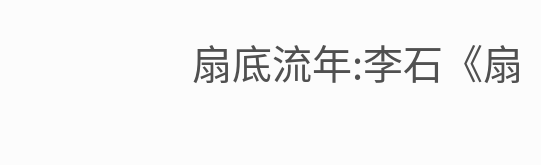扇底流年:李石《扇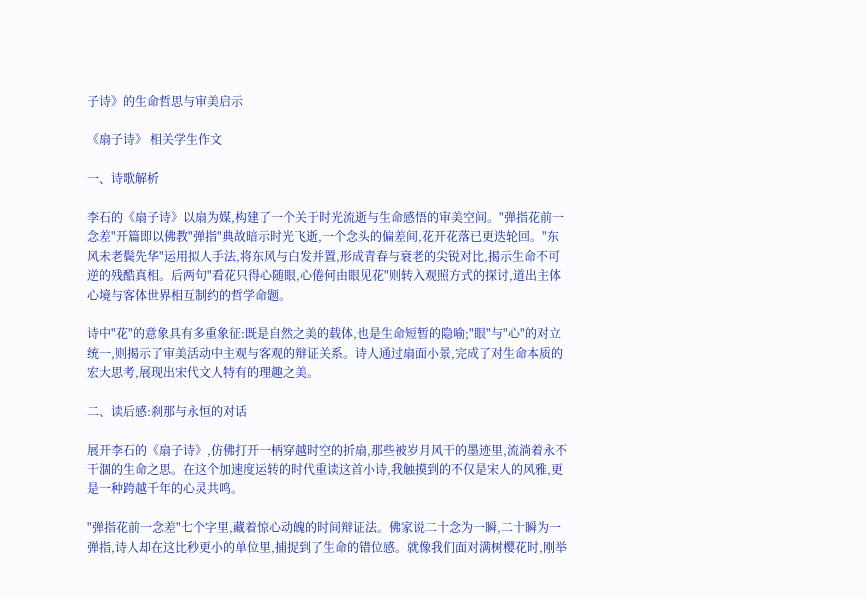子诗》的生命哲思与审美启示

《扇子诗》 相关学生作文

一、诗歌解析

李石的《扇子诗》以扇为媒,构建了一个关于时光流逝与生命感悟的审美空间。"弹指花前一念差"开篇即以佛教"弹指"典故暗示时光飞逝,一个念头的偏差间,花开花落已更迭轮回。"东风未老鬓先华"运用拟人手法,将东风与白发并置,形成青春与衰老的尖锐对比,揭示生命不可逆的残酷真相。后两句"看花只得心随眼,心倦何由眼见花"则转入观照方式的探讨,道出主体心境与客体世界相互制约的哲学命题。

诗中"花"的意象具有多重象征:既是自然之美的载体,也是生命短暂的隐喻;"眼"与"心"的对立统一,则揭示了审美活动中主观与客观的辩证关系。诗人通过扇面小景,完成了对生命本质的宏大思考,展现出宋代文人特有的理趣之美。

二、读后感:刹那与永恒的对话

展开李石的《扇子诗》,仿佛打开一柄穿越时空的折扇,那些被岁月风干的墨迹里,流淌着永不干涸的生命之思。在这个加速度运转的时代重读这首小诗,我触摸到的不仅是宋人的风雅,更是一种跨越千年的心灵共鸣。

"弹指花前一念差"七个字里,藏着惊心动魄的时间辩证法。佛家说二十念为一瞬,二十瞬为一弹指,诗人却在这比秒更小的单位里,捕捉到了生命的错位感。就像我们面对满树樱花时,刚举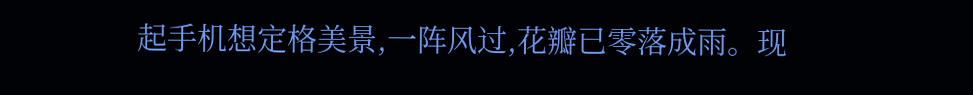起手机想定格美景,一阵风过,花瓣已零落成雨。现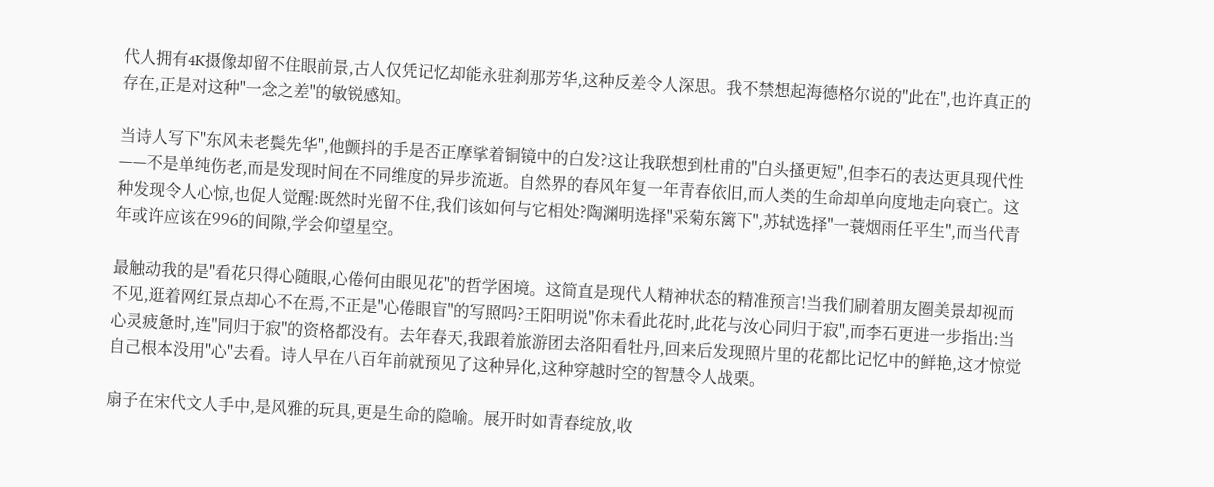代人拥有4K摄像却留不住眼前景,古人仅凭记忆却能永驻刹那芳华,这种反差令人深思。我不禁想起海德格尔说的"此在",也许真正的存在,正是对这种"一念之差"的敏锐感知。

当诗人写下"东风未老鬓先华",他颤抖的手是否正摩挲着铜镜中的白发?这让我联想到杜甫的"白头搔更短",但李石的表达更具现代性——不是单纯伤老,而是发现时间在不同维度的异步流逝。自然界的春风年复一年青春依旧,而人类的生命却单向度地走向衰亡。这种发现令人心惊,也促人觉醒:既然时光留不住,我们该如何与它相处?陶渊明选择"采菊东篱下",苏轼选择"一蓑烟雨任平生",而当代青年或许应该在996的间隙,学会仰望星空。

最触动我的是"看花只得心随眼,心倦何由眼见花"的哲学困境。这简直是现代人精神状态的精准预言!当我们刷着朋友圈美景却视而不见,逛着网红景点却心不在焉,不正是"心倦眼盲"的写照吗?王阳明说"你未看此花时,此花与汝心同归于寂",而李石更进一步指出:当心灵疲惫时,连"同归于寂"的资格都没有。去年春天,我跟着旅游团去洛阳看牡丹,回来后发现照片里的花都比记忆中的鲜艳,这才惊觉自己根本没用"心"去看。诗人早在八百年前就预见了这种异化,这种穿越时空的智慧令人战栗。

扇子在宋代文人手中,是风雅的玩具,更是生命的隐喻。展开时如青春绽放,收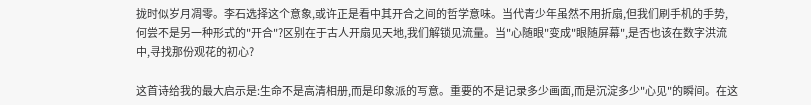拢时似岁月凋零。李石选择这个意象,或许正是看中其开合之间的哲学意味。当代青少年虽然不用折扇,但我们刷手机的手势,何尝不是另一种形式的"开合"?区别在于古人开扇见天地,我们解锁见流量。当"心随眼"变成"眼随屏幕",是否也该在数字洪流中,寻找那份观花的初心?

这首诗给我的最大启示是:生命不是高清相册,而是印象派的写意。重要的不是记录多少画面,而是沉淀多少"心见"的瞬间。在这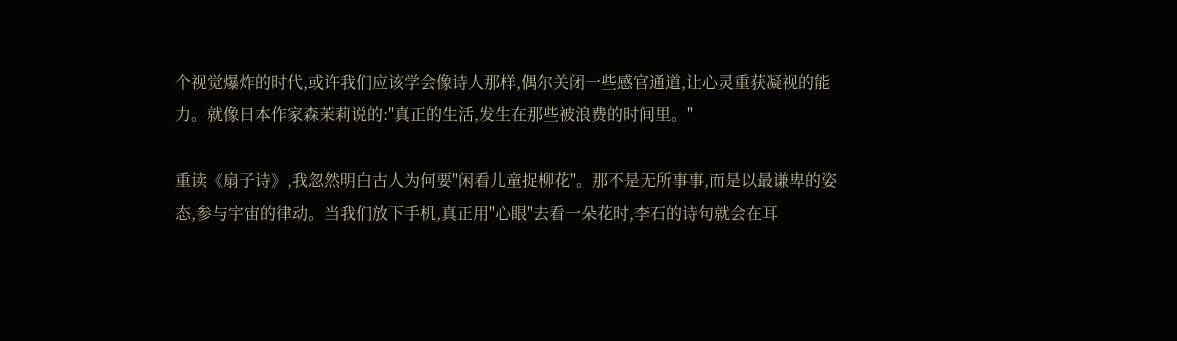个视觉爆炸的时代,或许我们应该学会像诗人那样,偶尔关闭一些感官通道,让心灵重获凝视的能力。就像日本作家森茉莉说的:"真正的生活,发生在那些被浪费的时间里。"

重读《扇子诗》,我忽然明白古人为何要"闲看儿童捉柳花"。那不是无所事事,而是以最谦卑的姿态,参与宇宙的律动。当我们放下手机,真正用"心眼"去看一朵花时,李石的诗句就会在耳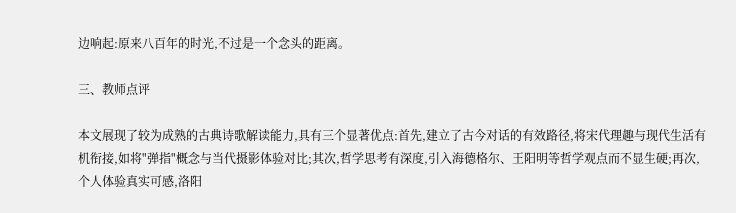边响起:原来八百年的时光,不过是一个念头的距离。

三、教师点评

本文展现了较为成熟的古典诗歌解读能力,具有三个显著优点:首先,建立了古今对话的有效路径,将宋代理趣与现代生活有机衔接,如将"弹指"概念与当代摄影体验对比;其次,哲学思考有深度,引入海德格尔、王阳明等哲学观点而不显生硬;再次,个人体验真实可感,洛阳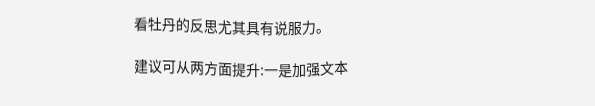看牡丹的反思尤其具有说服力。

建议可从两方面提升:一是加强文本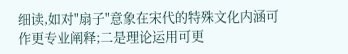细读,如对"扇子"意象在宋代的特殊文化内涵可作更专业阐释;二是理论运用可更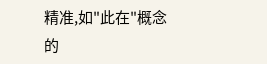精准,如"此在"概念的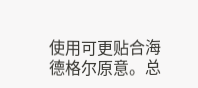使用可更贴合海德格尔原意。总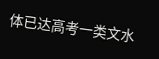体已达高考一类文水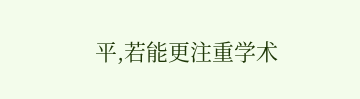平,若能更注重学术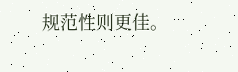规范性则更佳。